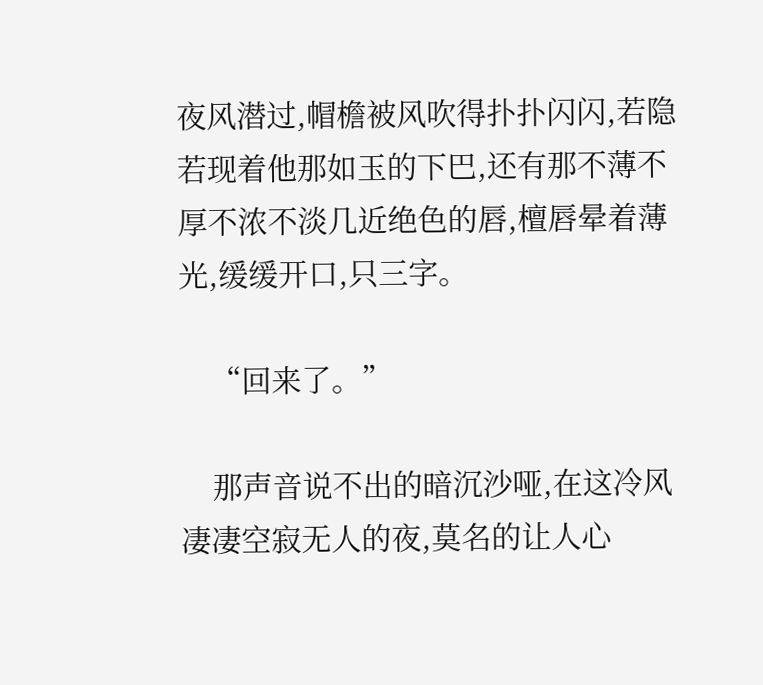夜风潜过,帽檐被风吹得扑扑闪闪,若隐若现着他那如玉的下巴,还有那不薄不厚不浓不淡几近绝色的唇,檀唇晕着薄光,缓缓开口,只三字。

    “回来了。”

    那声音说不出的暗沉沙哑,在这冷风凄凄空寂无人的夜,莫名的让人心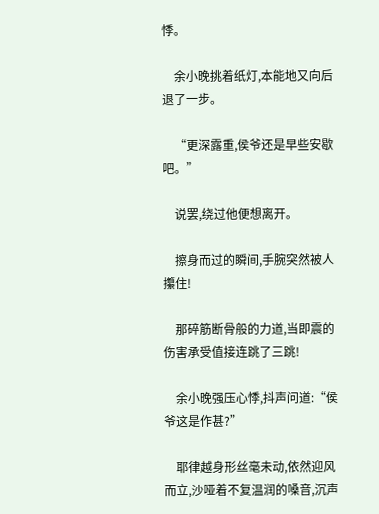悸。

    余小晚挑着纸灯,本能地又向后退了一步。

    “更深露重,侯爷还是早些安歇吧。”

    说罢,绕过他便想离开。

    擦身而过的瞬间,手腕突然被人攥住!

    那碎筋断骨般的力道,当即震的伤害承受值接连跳了三跳!

    余小晚强压心悸,抖声问道:“侯爷这是作甚?”

    耶律越身形丝毫未动,依然迎风而立,沙哑着不复温润的嗓音,沉声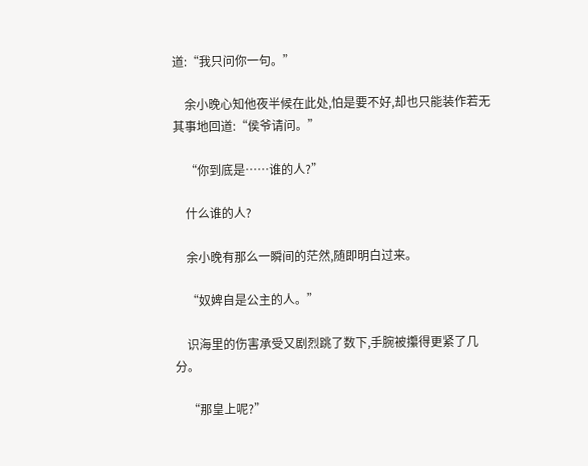道:“我只问你一句。”

    余小晚心知他夜半候在此处,怕是要不好,却也只能装作若无其事地回道:“侯爷请问。”

    “你到底是……谁的人?”

    什么谁的人?

    余小晚有那么一瞬间的茫然,随即明白过来。

    “奴婢自是公主的人。”

    识海里的伤害承受又剧烈跳了数下,手腕被攥得更紧了几分。

    “那皇上呢?”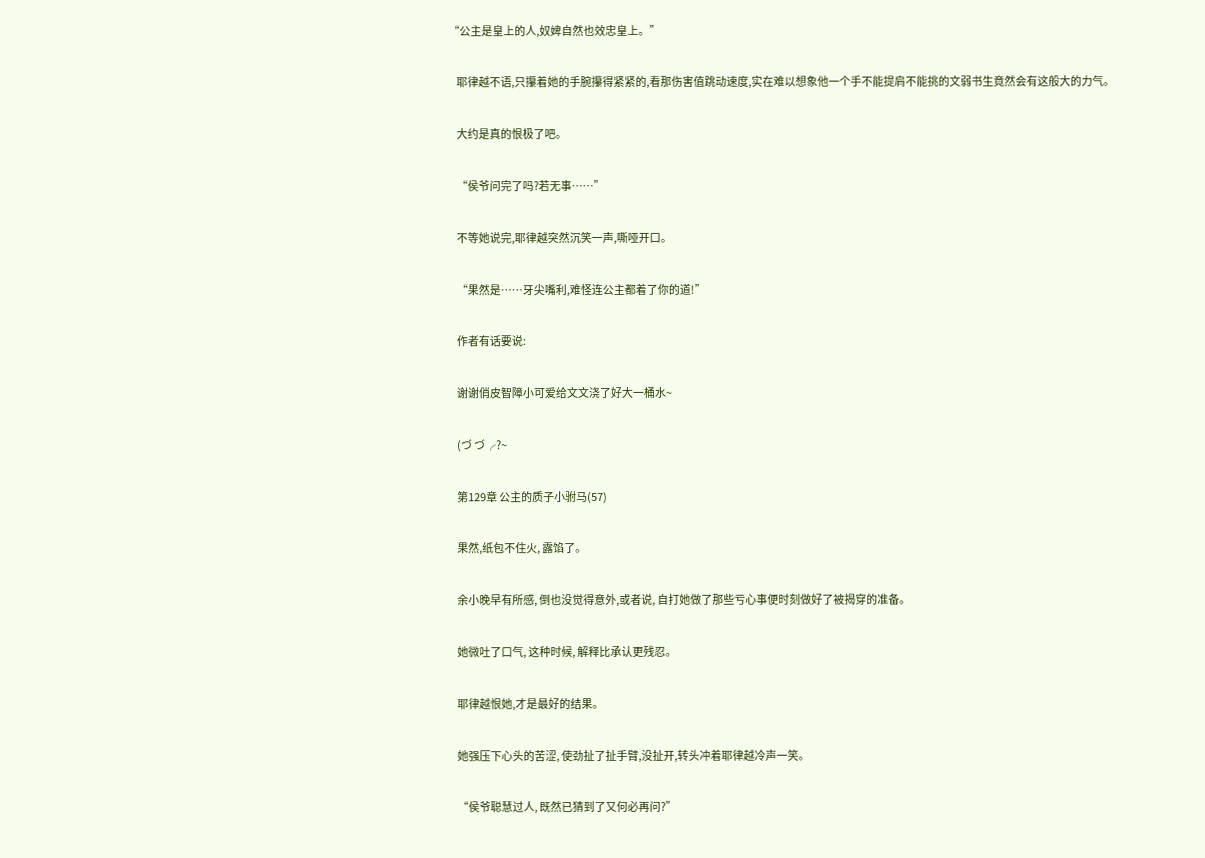“公主是皇上的人,奴婢自然也效忠皇上。”

    耶律越不语,只攥着她的手腕攥得紧紧的,看那伤害值跳动速度,实在难以想象他一个手不能提肩不能挑的文弱书生竟然会有这般大的力气。

    大约是真的恨极了吧。

    “侯爷问完了吗?若无事……”

    不等她说完,耶律越突然沉笑一声,嘶哑开口。

    “果然是……牙尖嘴利,难怪连公主都着了你的道!”

    作者有话要说:

    谢谢俏皮智障小可爱给文文浇了好大一桶水~

    (づ づ╭?~

    第129章 公主的质子小驸马(57)

    果然,纸包不住火, 露馅了。

    余小晚早有所感, 倒也没觉得意外,或者说, 自打她做了那些亏心事便时刻做好了被揭穿的准备。

    她微吐了口气, 这种时候, 解释比承认更残忍。

    耶律越恨她,才是最好的结果。

    她强压下心头的苦涩, 使劲扯了扯手臂,没扯开,转头冲着耶律越冷声一笑。

    “侯爷聪慧过人, 既然已猜到了又何必再问?”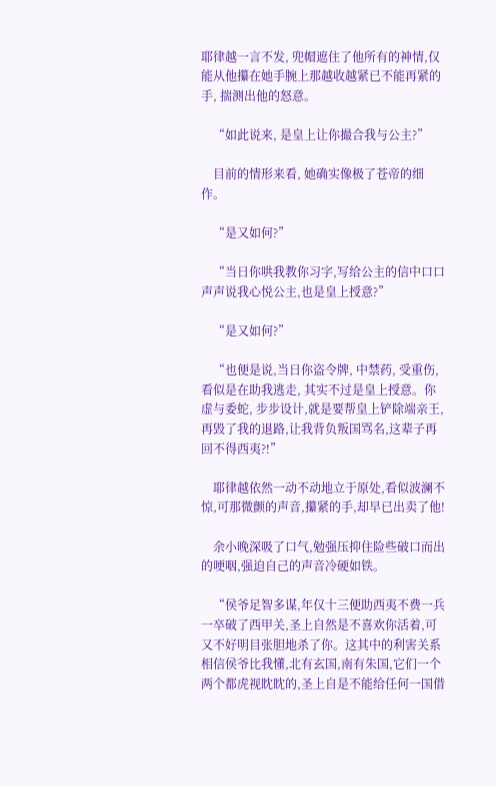耶律越一言不发, 兜帽遮住了他所有的神情,仅能从他攥在她手腕上那越收越紧已不能再紧的手, 揣测出他的怒意。

    “如此说来, 是皇上让你撮合我与公主?”

    目前的情形来看, 她确实像极了苍帝的细作。

    “是又如何?”

    “当日你哄我教你习字,写给公主的信中口口声声说我心悦公主,也是皇上授意?”

    “是又如何?”

    “也便是说,当日你盗令牌, 中禁药, 受重伤, 看似是在助我逃走, 其实不过是皇上授意。你虚与委蛇, 步步设计,就是要帮皇上铲除端亲王,再毁了我的退路,让我背负叛国骂名,这辈子再回不得西夷?!”

    耶律越依然一动不动地立于原处,看似波澜不惊,可那微颤的声音,攥紧的手,却早已出卖了他!

    余小晚深吸了口气,勉强压抑住险些破口而出的哽咽,强迫自己的声音冷硬如铁。

    “侯爷足智多谋,年仅十三便助西夷不费一兵一卒破了西甲关,圣上自然是不喜欢你活着,可又不好明目张胆地杀了你。这其中的利害关系相信侯爷比我懂,北有玄国,南有朱国,它们一个两个都虎视眈眈的,圣上自是不能给任何一国借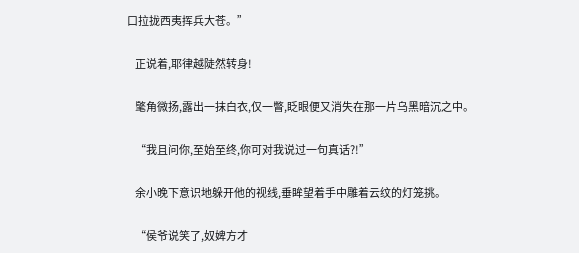口拉拢西夷挥兵大苍。”

    正说着,耶律越陡然转身!

    氅角微扬,露出一抹白衣,仅一瞥,眨眼便又消失在那一片乌黑暗沉之中。

    “我且问你,至始至终,你可对我说过一句真话?!”

    余小晚下意识地躲开他的视线,垂眸望着手中雕着云纹的灯笼挑。

    “侯爷说笑了,奴婢方才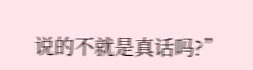说的不就是真话吗?”